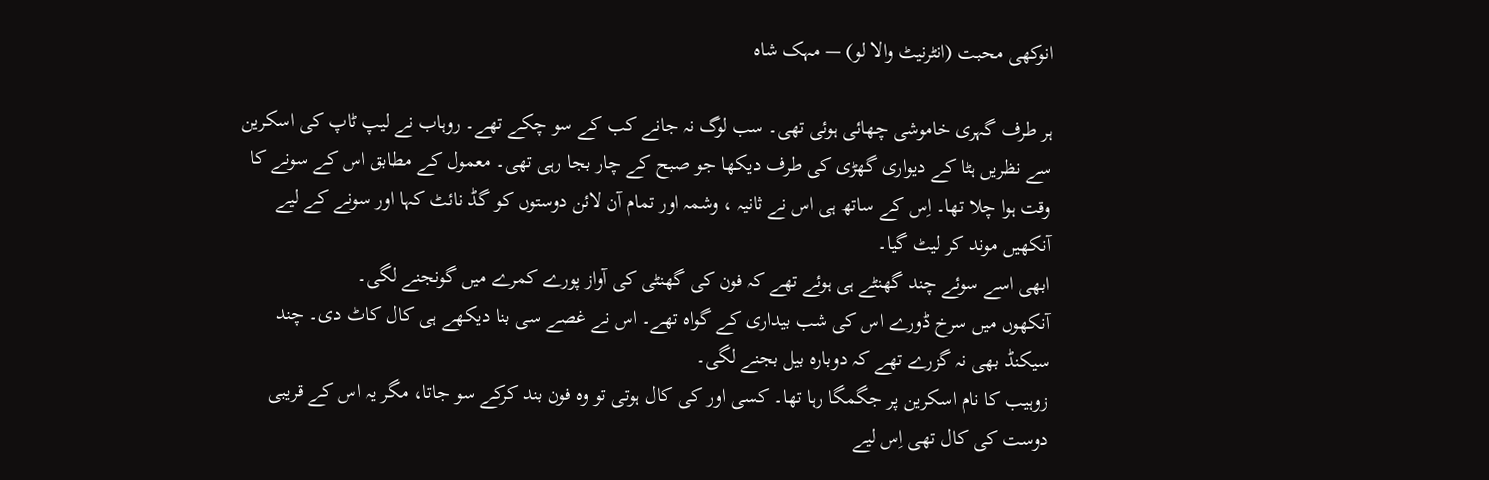انوکھی محبت (انٹرنیٹ والا لو) — مہک شاہ

ہر طرف گہری خاموشی چھائی ہوئی تھی۔ سب لوگ نہ جانے کب کے سو چکے تھے۔ روہاب نے لیپ ٹاپ کی اسکرین سے نظریں ہٹا کے دیواری گھڑی کی طرف دیکھا جو صبح کے چار بجا رہی تھی۔ معمول کے مطابق اس کے سونے کا وقت ہوا چلا تھا۔ اِس کے ساتھ ہی اس نے ثانیہ ، وشمہ اور تمام آن لائن دوستوں کو گڈ نائٹ کہا اور سونے کے لیے آنکھیں موند کر لیٹ گیا۔
ابھی اسے سوئے چند گھنٹے ہی ہوئے تھے کہ فون کی گھنٹی کی آواز پورے کمرے میں گونجنے لگی۔
آنکھوں میں سرخ ڈورے اس کی شب بیداری کے گواہ تھے۔ اس نے غصے سی بنا دیکھے ہی کال کاٹ دی۔ چند سیکنڈ بھی نہ گزرے تھے کہ دوبارہ بیل بجنے لگی۔
زوہیب کا نام اسکرین پر جگمگا رہا تھا۔ کسی اور کی کال ہوتی تو وہ فون بند کرکے سو جاتا، مگر یہ اس کے قریبی دوست کی کال تھی اِس لیے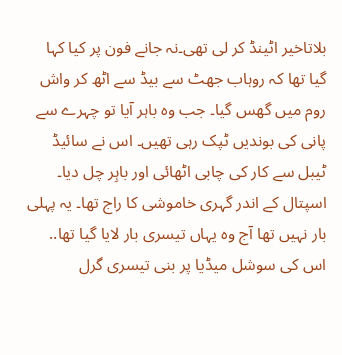بلاتاخیر اٹینڈ کر لی تھی۔نہ جانے فون پر کیا کہا گیا تھا کہ روہاب جھٹ سے بیڈ سے اٹھ کر واش روم میں گھس گیا۔ جب وہ باہر آیا تو چہرے سے پانی کی بوندیں ٹپک رہی تھیں۔ اس نے سائیڈ ٹیبل سے کار کی چابی اٹھائی اور باہِر چل دیا۔
اسپتال کے اندر گہری خاموشی کا راج تھا۔ یہ پہلی بار نہیں تھا آج وہ یہاں تیسری بار لایا گیا تھا.. اس کی سوشل میڈیا پر بنی تیسری گرل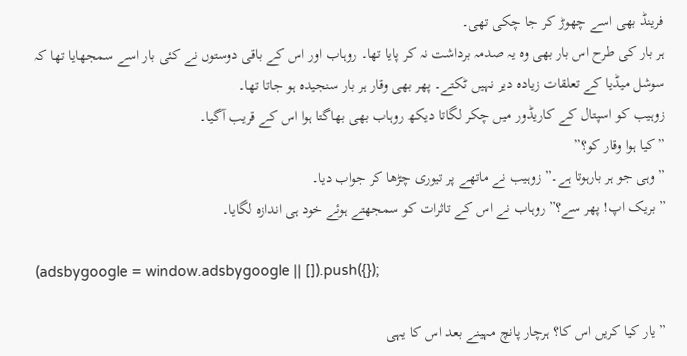فرینڈ بھی اسے چھوڑ کر جا چکی تھی۔
ہر بار کی طرح اس بار بھی وہ یہ صدمہ برداشت نہ کر پایا تھا۔ روہاب اور اس کے باقی دوستوں نے کئی بار اسے سمجھایا تھا کہ سوشل میڈیا کے تعلقات زیادہ دیر نہیں ٹکتے۔ پھر بھی وقار ہر بار سنجیدہ ہو جاتا تھا۔
زوہیب کو اسپتال کے کاریڈور میں چکر لگاتا دیکھ روہاب بھی بھاگتا ہوا اس کے قریب آگیا۔
”کیا ہوا وقار کو؟”
”وہی جو ہر بارہوتا ہے۔” زوہیب نے ماتھے پر تیوری چڑھا کر جواب دیا۔
”بریک اپ! پھر سے؟” روہاب نے اس کے تاثرات کو سمجھتے ہوئے خود ہی اندازہ لگایا۔

(adsbygoogle = window.adsbygoogle || []).push({});

”یار کیا کریں اس کا؟ ہرچار پانچ مہینے بعد اس کا یہی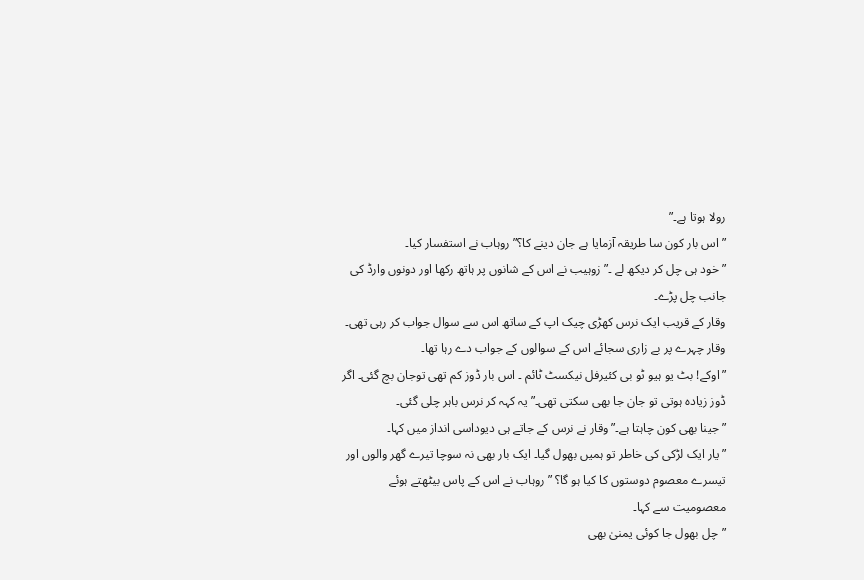رولا ہوتا ہے۔”
”اس بار کون سا طریقہ آزمایا ہے جان دینے کا؟”روہاب نے استفسار کیا۔
”خود ہی چل کر دیکھ لے ۔” زوہیب نے اس کے شانوں پر ہاتھ رکھا اور دونوں وارڈ کی جانب چل پڑے۔
وقار کے قریب ایک نرس کھڑی چیک اپ کے ساتھ اس سے سوال جواب کر رہی تھی۔
وقار چہرے پر بے زاری سجائے اس کے سوالوں کے جواب دے رہا تھا۔
”اوکے! بٹ یو ہیو ٹو بی کئیرفل نیکسٹ ٹائم ۔ اس بار ڈوز کم تھی توجان بچ گئی۔ اگر ڈوز زیادہ ہوتی تو جان جا بھی سکتی تھی۔” یہ کہہ کر نرس باہر چلی گئی۔
”جینا بھی کون چاہتا ہے۔”وقار نے نرس کے جاتے ہی دیوداسی انداز میں کہا۔
”یار ایک لڑکی کی خاطر تو ہمیں بھول گیا۔ ایک بار بھی نہ سوچا تیرے گھر والوں اور تیسرے معصوم دوستوں کا کیا ہو گا؟ ”روہاب نے اس کے پاس بیٹھتے ہوئے معصومیت سے کہا۔
”چل بھول جا کوئی یمنیٰ بھی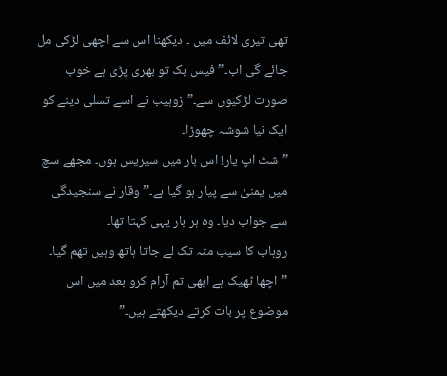تھی تیری لائف میں ۔ دیکھنا اس سے اچھی لڑکی مل جائے گی اب۔” فیس بک تو بھری پڑی ہے خوب صورت لڑکیوں سے۔” زوہیب نے اسے تسلی دینے کو ایک نیا شوشہ چھوڑا۔
”شٹ اپ یار! اس بار میں سیریس ہوں۔ مجھے سچ میں یمنیٰ سے پیار ہو گیا ہے۔” وقار نے سنجیدگی سے جواب دیا۔ وہ ہر بار یہی کہتا تھا۔
روہاب کا سیب منہ تک لے جاتا ہاتھ وہیں تھم گیا۔
”اچھا ٹھیک ہے ابھی تم آرام کرو بعد میں اس موضوع پر بات کرتے دیکھتے ہیں۔”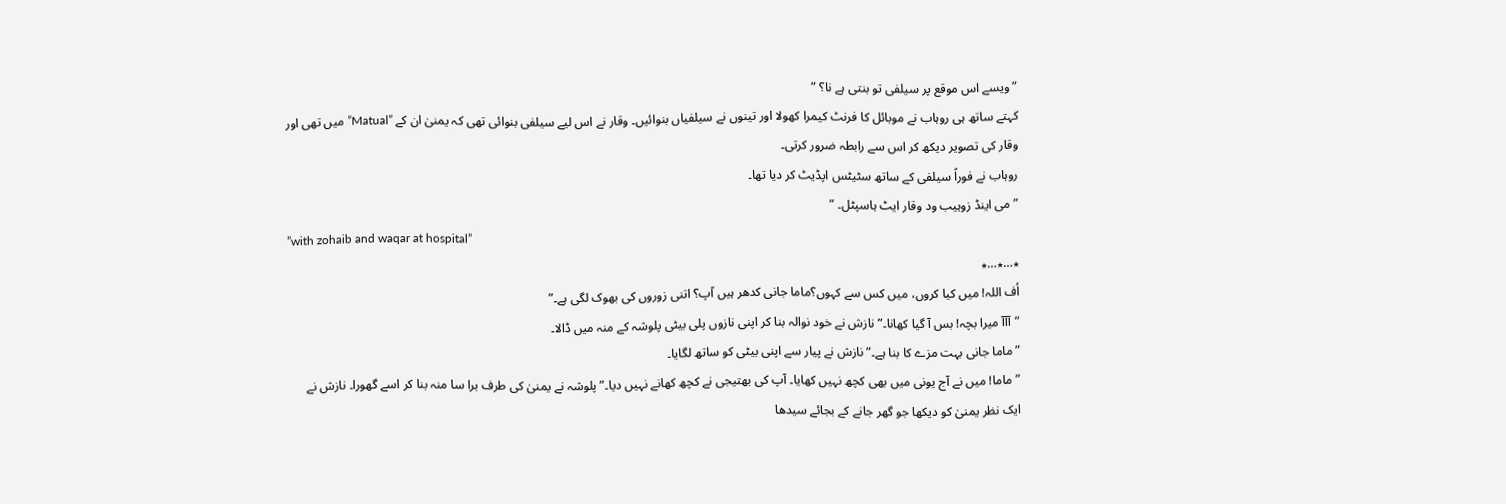”ویسے اس موقع پر سیلفی تو بنتی ہے نا؟ ”
کہتے ساتھ ہی روہاب نے موبائل کا فرنٹ کیمرا کھولا اور تینوں نے سیلفیاں بنوائیں۔ وقار نے اس لیے سیلفی بنوائی تھی کہ یمنیٰ ان کے ”Matual” میں تھی اور وقار کی تصویر دیکھ کر اس سے رابطہ ضرور کرتی۔
روہاب نے فوراً سیلفی کے ساتھ سٹیٹس اپڈیٹ کر دیا تھا۔
”می اینڈ زوہیب ود وقار ایٹ ہاسپٹل۔ ”
”with zohaib and waqar at hospital”
٭…٭…٭
اُف اللہ! میں کیا کروں، میں کس سے کہوں؟ماما جانی کدھر ہیں آپ؟ اتنی زوروں کی بھوک لگی ہے۔”
”آآآ میرا بچہ! بس آ گیا کھانا۔” نازش نے خود نوالہ بنا کر اپنی نازوں پلی بیٹی پلوشہ کے منہ میں ڈالا۔
”ماما جانی بہت مزے کا بنا ہے۔” نازش نے پیار سے اپنی بیٹی کو ساتھ لگایا۔
”ماما! میں نے آج یونی میں بھی کچھ نہیں کھایا۔ آپ کی بھتیجی نے کچھ کھانے نہیں دیا۔” پلوشہ نے یمنیٰ کی طرف برا سا منہ بنا کر اسے گھورا۔ نازش نے ایک نظر یمنیٰ کو دیکھا جو گھر جانے کے بجائے سیدھا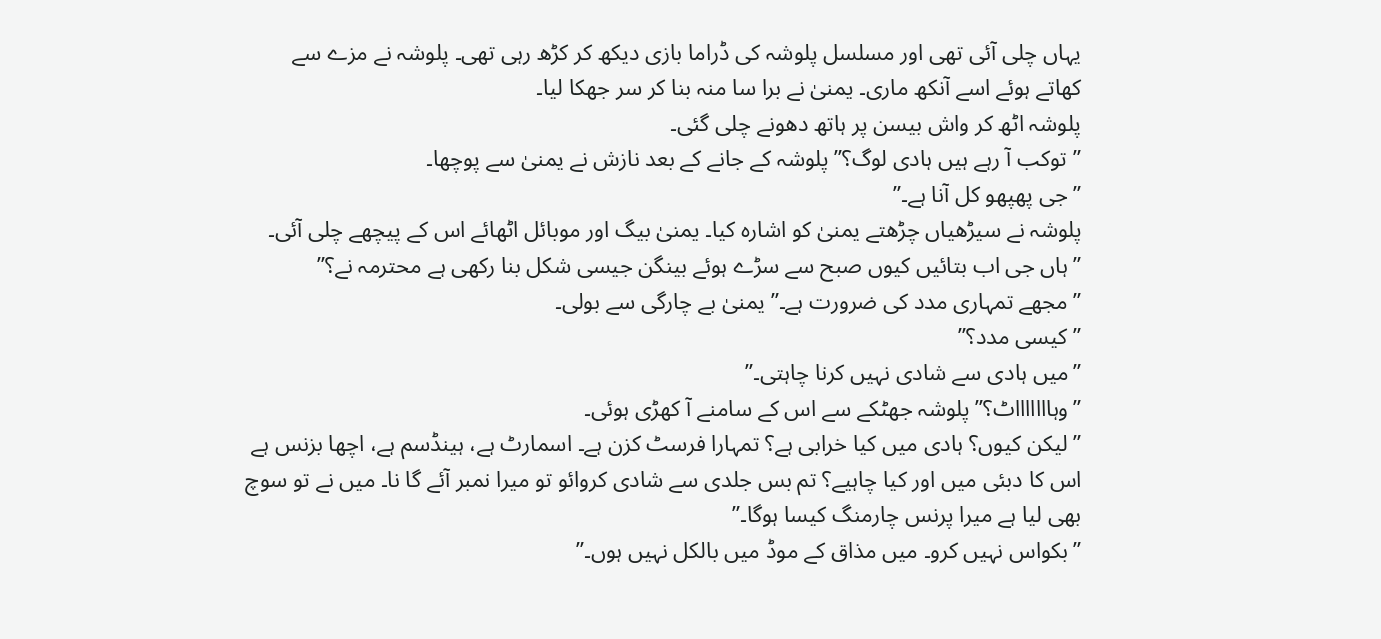یہاں چلی آئی تھی اور مسلسل پلوشہ کی ڈراما بازی دیکھ کر کڑھ رہی تھی۔ پلوشہ نے مزے سے کھاتے ہوئے اسے آنکھ ماری۔ یمنیٰ نے برا سا منہ بنا کر سر جھکا لیا۔
پلوشہ اٹھ کر واش بیسن پر ہاتھ دھونے چلی گئی۔
”توکب آ رہے ہیں ہادی لوگ؟” پلوشہ کے جانے کے بعد نازش نے یمنیٰ سے پوچھا۔
”جی پھپھو کل آنا ہے۔”
پلوشہ نے سیڑھیاں چڑھتے یمنیٰ کو اشارہ کیا۔ یمنیٰ بیگ اور موبائل اٹھائے اس کے پیچھے چلی آئی۔
”ہاں جی اب بتائیں کیوں صبح سے سڑے ہوئے بینگن جیسی شکل بنا رکھی ہے محترمہ نے؟”
”مجھے تمہاری مدد کی ضرورت ہے۔” یمنیٰ بے چارگی سے بولی۔
”کیسی مدد؟”
”میں ہادی سے شادی نہیں کرنا چاہتی۔”
”وہاااااااٹ؟” پلوشہ جھٹکے سے اس کے سامنے آ کھڑی ہوئی۔
”لیکن کیوں؟ ہادی میں کیا خرابی ہے؟ تمہارا فرسٹ کزن ہے۔ اسمارٹ ہے، ہینڈسم ہے، اچھا بزنس ہے اس کا دبئی میں اور کیا چاہیے؟ تم بس جلدی سے شادی کروائو تو میرا نمبر آئے گا نا۔ میں نے تو سوچ بھی لیا ہے میرا پرنس چارمنگ کیسا ہوگا۔”
”بکواس نہیں کرو۔ میں مذاق کے موڈ میں بالکل نہیں ہوں۔”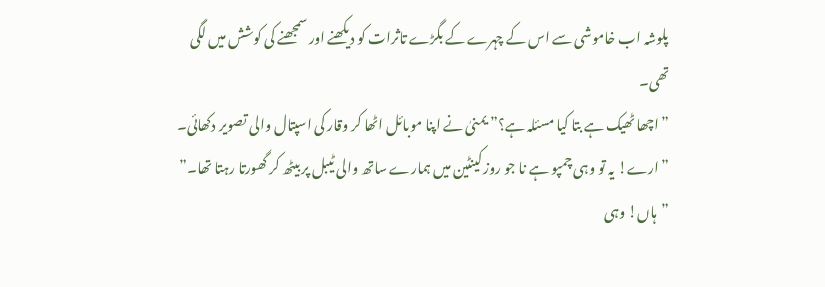پلوشہ اب خاموشی سے اس کے چہرے کے بگڑے تاثرات کو دیکھنے اور سمجھنے کی کوشش میں لگی تھی۔
”اچھا ٹھیک ہے بتا کیا مسئلہ ہے؟” یمنیٰ نے اپنا موبائل اٹھا کر وقار کی اسپتال والی تصویر دکھائی۔
”ارے! یہ تو وہی چمپو ہے نا جو روز کینٹین میں ہمارے ساتھ والی ٹیبل پر بیٹھ کر گھورتا رہتا تھا۔”
”ہاں! وہی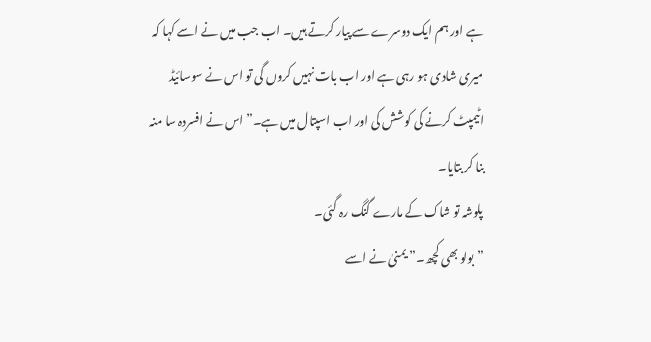ہے اور ہم ایک دوسرے سے پیار کرتے ہیں۔ اب جب میں نے اسے کہا کہ میری شادی ہو رہی ہے اور اب بات نہیں کروں گی تو اس نے سوسائیڈ اٹیمپٹ کرنے کی کوشش کی اور اب اسپتال میں ہے۔” اس نے افسردہ سا منہ بنا کر بتایا۔
پلوشہ تو شاک کے مارے گنگ رہ گئی۔
”بولو بھی کچھ۔” یمنیٰ نے اسے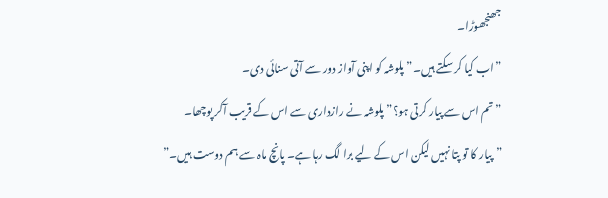جھنجھوڑا۔
”اب کیا کر سکتے ہیں۔” پلوشہ کو اپنی آواز دور سے آتی سنائی دی۔
”تم اس سے پیار کرتی ہو؟” پلوشہ نے رازداری سے اس کے قریب آکر پوچھا۔
”پیار کا تو پتا نہیں لیکن اس کے لیے برا لگ رہا ہے۔ پانچ ماہ سے ہم دوست ہیں۔”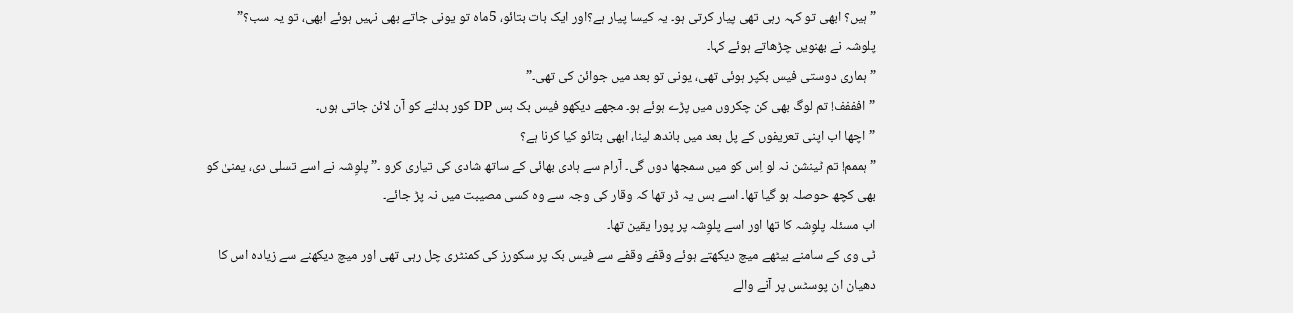”ہیں؟ ابھی تو کہہ رہی تھی پیار کرتی ہو۔ یہ کیسا پیار ہے؟اور ایک بات بتائو، 5ماہ تو یونی جاتے بھی نہیں ہوئے ابھی، تو یہ سب؟” پلوشہ نے بھنویں چڑھاتے ہوئے کہا۔
”ہماری دوستی فیس بکپر ہوئی تھی، یونی تو بعد میں جوائن کی تھی۔”
”افففف! تم لوگ بھی کن چکروں میں پڑے ہوئے ہو۔ مجھے دیکھو فیس بک بس DP کور بدلنے کو آن لائن جاتی ہوں۔
”اچھا اب اپنی تعریفوں کے پل بعد میں باندھ لینا، ابھی بتائو کیا کرنا ہے؟
”ہممم! تم ٹینشن نہ لو اِس کو میں سمجھا دوں گی۔ آرام سے ہادی بھائی کے ساتھ شادی کی تیاری کرو ۔” پلوِشہ نے اسے تسلی دی، یمنیٰ کو بھی کچھ حوصلہ ہو گیا تھا۔ اسے بس یہ ڈر تھا کہ وقار کی وجہ سے وہ کسی مصیبت میں نہ پڑ جائے۔
اب مسئلہ پلوِشہ کا تھا اور اسے پلوِشہ پر پورا یقین تھا۔
ٹی وی کے سامنے بیٹھے میچ دیکھتے ہوئے وقفے وقفے سے فیس بک پر سکورز کی کمنٹری چل رہی تھی اور میچ دیکھنے سے زیادہ اس کا دھیان ان پوسٹس پر آنے والے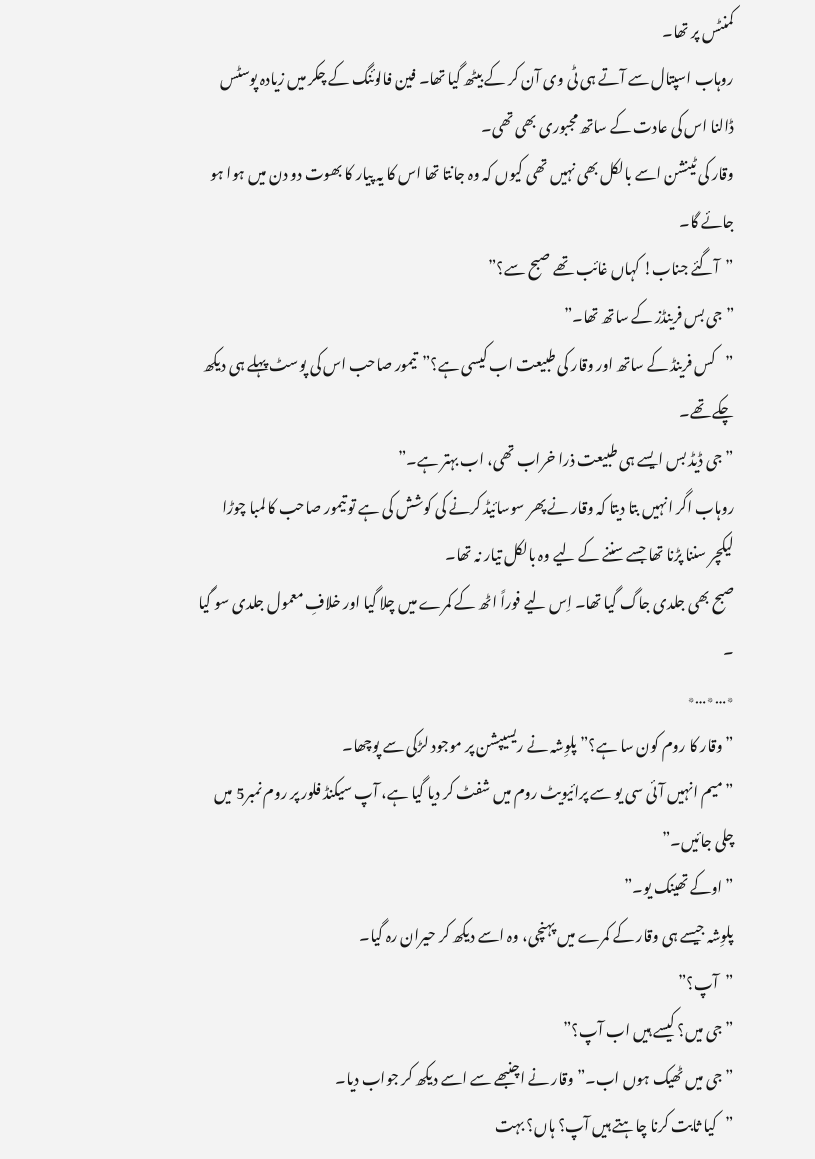کمنٹس پر تھا۔
روہاب اسپتال سے آتے ہی ٹی وی آن کر کے بیٹھ گیا تھا۔ فین فالوئنگ کے چکر میں زیادہ پوسٹس ڈالنا اس کی عادت کے ساتھ مجبوری بھی تھی۔
وقار کی ٹینشن اسے بالکل بھی نہیں تھی کیوں کہ وہ جانتا تھا اس کا یہ پیار کا بھوت دو دن میں ہوا ہو جائے گا۔
”آگئے جناب! کہاں غائب تھے صبح سے؟”
”جی بس فرینڈز کے ساتھ تھا۔”
”کس فرینڈ کے ساتھ اور وقار کی طبیعت اب کیسی ہے؟”تیمور صاحب اس کی پوسٹ پہلے ہی دیکھ چکے تھے۔
”جی ڈیڈ بس ایسے ہی طبیعت ذرا خراب تھی، اب بہتر ہے۔”
روہاب اگر انہیں بتا دیتا کہ وقار نے پھر سوسائیڈ کرنے کی کوشش کی ہے تو تیمور صاحب کا لمبا چوڑا لیکچر سننا پڑنا تھا جسے سننے کے لیے وہ بالکل تیار نہ تھا۔
صبح بھی جلدی جاگ گیا تھا۔ اِس لیے فوراً اٹھ کے کمرے میں چلا گیا اور خلافِ معمول جلدی سو گیا ۔
٭…٭…٭
”وقار کا روم کون سا ہے؟” پلوِشہ نے ریسیپشن پر موجود لڑکی سے پوچھا۔
”میم انہیں آئی سی یو سے پرائیویٹ روم میں شفٹ کر دیا گیا ہے، آپ سیکنڈ فلور پر روم نمبر5 میں چلی جائیں۔”
”اوکے تھینک یو۔”
پلوِشہ جیسے ہی وقار کے کمرے میں پہنچی، وہ اسے دیکھ کر حیران رہ گیا۔
”آپ؟”
”جی میں؟ کیسے ہیں اب آپ؟”
”جی میں ٹھیک ہوں اب۔” وقار نے اچنبھے سے اسے دیکھ کر جواب دیا۔
”کیا ثابت کرنا چاہتے ہیں آپ؟ ہاں؟ بہت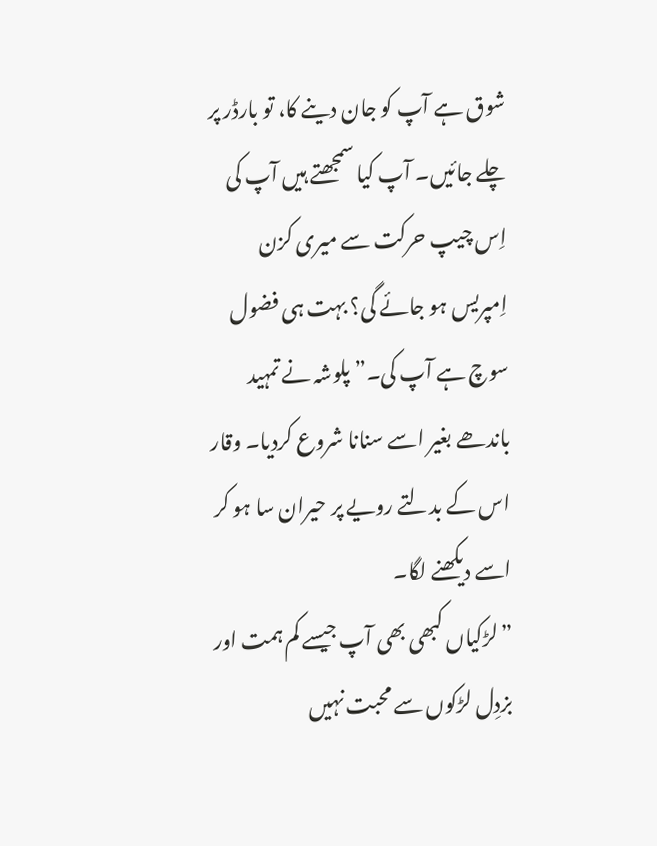شوق ہے آپ کو جان دینے کا، تو بارڈر پر چلے جائیں۔ آپ کیا سمجھتے ہیں آپ کی اِس چیپ حرکت سے میری کزن اِمپریس ہو جائے گی؟ بہت ہی فضول سوچ ہے آپ کی۔” پلوشہ نے تمہید باندھے بغیر اسے سنانا شروع کردیا۔ وقار اس کے بدلتے رویے پر حیران سا ہو کر اسے دیکھنے لگا۔
”لڑکیاں کبھی بھی آپ جیسے کم ہمت اور بزدِل لڑکوں سے محبت نہیں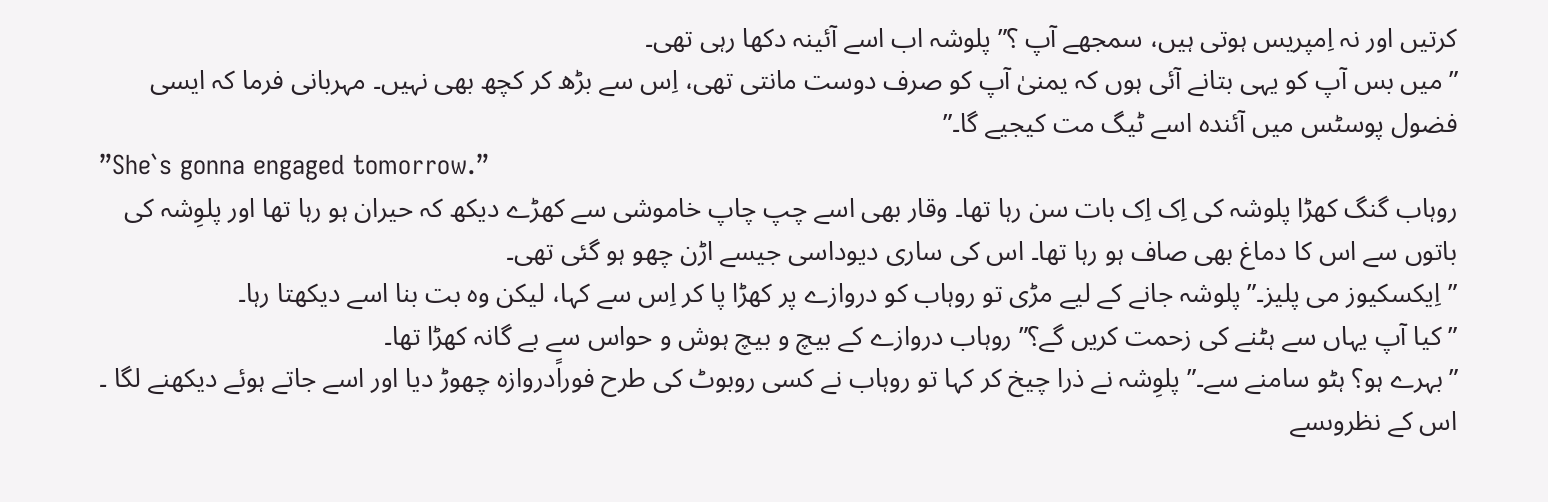کرتیں اور نہ اِمپریس ہوتی ہیں، سمجھے آپ ؟” پلوشہ اب اسے آئینہ دکھا رہی تھی۔
”میں بس آپ کو یہی بتانے آئی ہوں کہ یمنیٰ آپ کو صرف دوست مانتی تھی، اِس سے بڑھ کر کچھ بھی نہیں۔ مہربانی فرما کہ ایسی فضول پوسٹس میں آئندہ اسے ٹیگ مت کیجیے گا۔”
”She`s gonna engaged tomorrow.”
روہاب گنگ کھڑا پلوشہ کی اِک اِک بات سن رہا تھا۔ وقار بھی اسے چپ چاپ خاموشی سے کھڑے دیکھ کہ حیران ہو رہا تھا اور پلوِشہ کی باتوں سے اس کا دماغ بھی صاف ہو رہا تھا۔ اس کی ساری دیوداسی جیسے اڑن چھو ہو گئی تھی۔
”اِیکسکیوز می پلیز۔” پلوشہ جانے کے لیے مڑی تو روہاب کو دروازے پر کھڑا پا کر اِس سے کہا، لیکن وہ بت بنا اسے دیکھتا رہا۔
”کیا آپ یہاں سے ہٹنے کی زحمت کریں گے؟” روہاب دروازے کے بیچ و بیچ ہوش و حواس سے بے گانہ کھڑا تھا۔
”بہرے ہو؟ ہٹو سامنے سے۔” پلوِشہ نے ذرا چیخ کر کہا تو روہاب نے کسی روبوٹ کی طرح فوراًدروازہ چھوڑ دیا اور اسے جاتے ہوئے دیکھنے لگا ۔ اس کے نظروںسے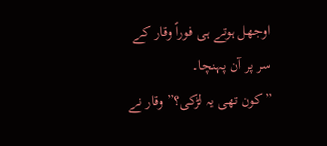اوجھل ہوتے ہی فوراً وقار کے سر پر آن پہنچا۔
”کون تھی یہ لڑکی؟” وقار نے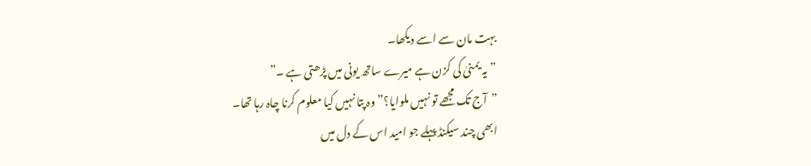بہت مان سے اسے دیکھا۔
”یہ یمنیٰ کی کزن ہے میرے ساتھ یونی میں پڑھتی ہے ۔”
”آج تک مجھے تو نہیں ملوایا؟” وہ پتا نہیں کیا معلوم کرنا چاہ رہا تھا۔
ابھی چند سیکنڈ پہلے جو امید اس کے دل میں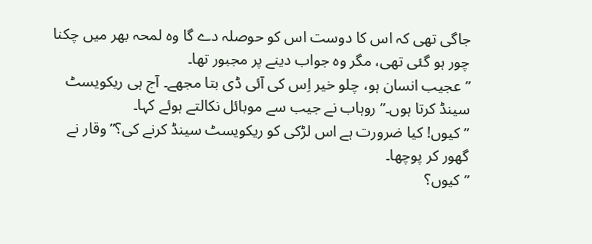جاگی تھی کہ اس کا دوست اس کو حوصلہ دے گا وہ لمحہ بھر میں چکنا چور ہو گئی تھی، مگر وہ جواب دینے پر مجبور تھا۔
”عجیب انسان ہو، چلو خیر اِس کی آئی ڈی بتا مجھے۔ آج ہی ریکویسٹ سینڈ کرتا ہوں۔” روہاب نے جیب سے موبائل نکالتے ہوئے کہا۔
”کیوں! کیا ضرورت ہے اس لڑکی کو ریکویسٹ سینڈ کرنے کی؟”وقار نے گھور کر پوچھا۔
”کیوں؟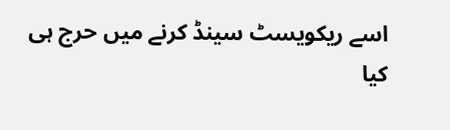اسے ریکویسٹ سینڈ کرنے میں حرج ہی کیا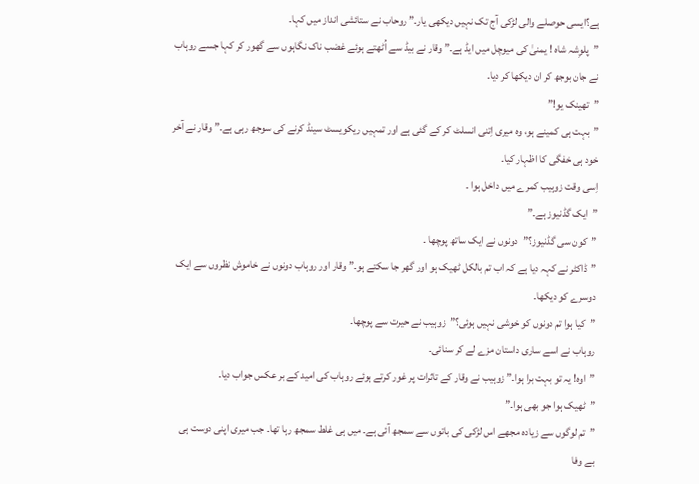ہے؟ایسی حوصلے والی لڑکی آج تک نہیں دیکھی یار۔” روحاب نے ستائشی انداز میں کہا۔
”پلوِشہ شاہ ! یمنیٰ کی میوچل میں ایڈ ہے۔” وقار نے بیڈ سے اُٹھتے ہوئے غضب ناک نگاہوں سے گھور کر کہا جسے روہاب نے جان بوجھ کر ان دیکھا کر دیا۔
”تھینک یو!”
”بہت ہی کمینے ہو، وہ میری اِتنی انسلٹ کر کے گئی ہے اور تمہیں ریکویسٹ سینڈ کرنے کی سوجھ رہی ہے۔” وقار نے آخر خود ہی خفگی کا اظہار کیا۔
اِسی وقت زوہیب کمرے میں داخل ہوا ۔
”ایک گڈنیوز ہے۔”
”کون سی گڈنیوز؟”دونوں نے ایک ساتھ پوچھا ۔
”ڈاکٹر نے کہہ دیا ہے کہ اب تم بالکل ٹھیک ہو اور گھر جا سکتے ہو۔” وقار اور روہاب دونوں نے خاموش نظروں سے ایک دوسرے کو دیکھا۔
”کیا ہوا تم دونوں کو خوشی نہیں ہوئی؟”زوہیب نے حیرت سے پوچھا۔
روہاب نے اسے ساری داستان مزے لے کر سنائی۔
”اوہ! یہ تو بہت برا ہوا۔” زوہیب نے وقار کے تاثرات پر غور کرتے ہوئے روہاب کی امید کے بر عکس جواب دیا۔
”ٹھیک ہوا جو بھی ہوا۔”
”تم لوگوں سے زیادہ مجھے اس لڑکی کی باتوں سے سمجھ آئی ہے۔ میں ہی غلط سمجھ رہا تھا۔ جب میری اپنی دوست ہی بے وفا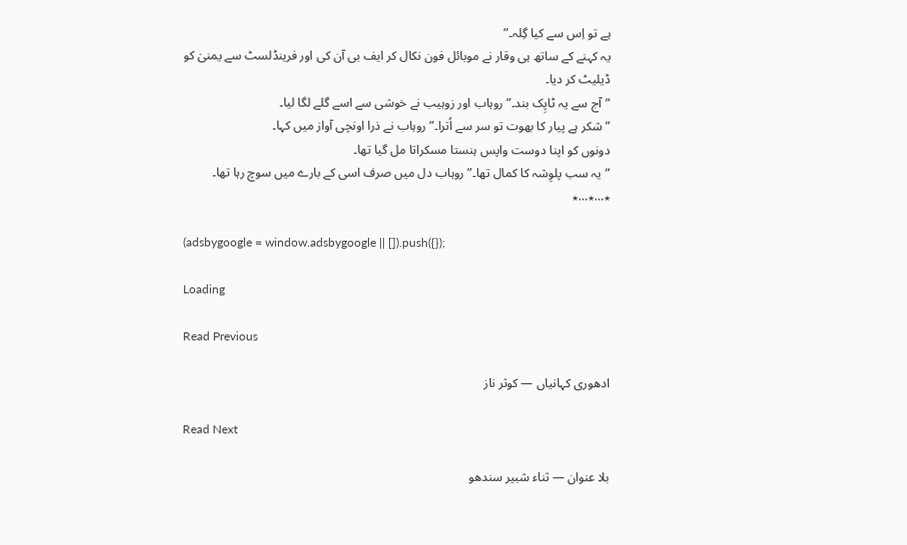ہے تو اِس سے کیا گِلہ۔”
یہ کہنے کے ساتھ ہی وقار نے موبائل فون نکال کر ایف بی آن کی اور فرینڈلسٹ سے یمنیٰ کو ڈیلیٹ کر دیا۔
”آج سے یہ ٹاپِک بند۔” روہاب اور زوہیب نے خوشی سے اسے گلے لگا لیا۔
”شکر ہے پیار کا بھوت تو سر سے اُترا۔” روہاب نے ذرا اونچی آواز میں کہا۔
دونوں کو اپنا دوست واپس ہنستا مسکراتا مل گیا تھا۔
”یہ سب پلوِشہ کا کمال تھا۔” روہاب دل میں صرف اسی کے بارے میں سوچ رہا تھا۔
٭…٭…٭

(adsbygoogle = window.adsbygoogle || []).push({});

Loading

Read Previous

ادھوری کہانیاں — کوثر ناز

Read Next

بلا عنوان — ثناء شبیر سندھو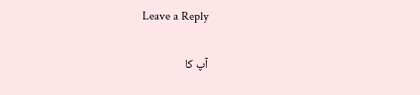Leave a Reply

آپ کا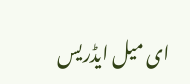ای میل ایڈریس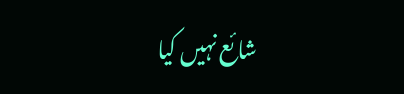شائع نہیں کیا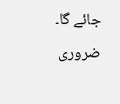جائے گا۔ ضروری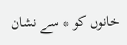خانوں کو * سے نشان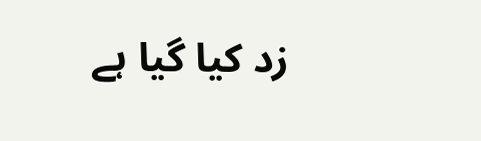زد کیا گیا ہے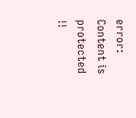error: Content is protected !!